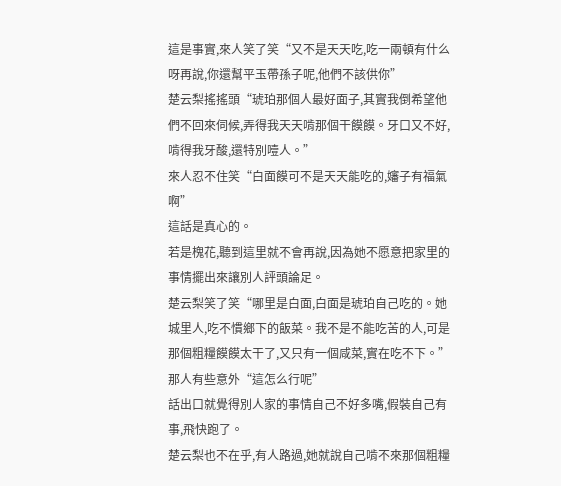這是事實,來人笑了笑“又不是天天吃,吃一兩頓有什么呀再說,你還幫平玉帶孫子呢,他們不該供你”
楚云梨搖搖頭“琥珀那個人最好面子,其實我倒希望他們不回來伺候,弄得我天天啃那個干饃饃。牙口又不好,啃得我牙酸,還特別噎人。”
來人忍不住笑“白面饃可不是天天能吃的,嬸子有福氣啊”
這話是真心的。
若是槐花,聽到這里就不會再說,因為她不愿意把家里的事情擺出來讓別人評頭論足。
楚云梨笑了笑“哪里是白面,白面是琥珀自己吃的。她城里人,吃不慣鄉下的飯菜。我不是不能吃苦的人,可是那個粗糧饃饃太干了,又只有一個咸菜,實在吃不下。”
那人有些意外“這怎么行呢”
話出口就覺得別人家的事情自己不好多嘴,假裝自己有事,飛快跑了。
楚云梨也不在乎,有人路過,她就說自己啃不來那個粗糧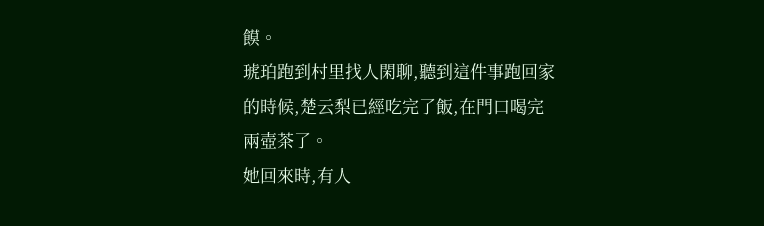饃。
琥珀跑到村里找人閑聊,聽到這件事跑回家的時候,楚云梨已經吃完了飯,在門口喝完兩壺茶了。
她回來時,有人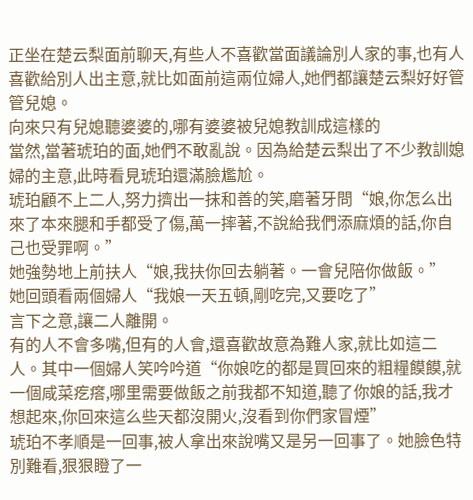正坐在楚云梨面前聊天,有些人不喜歡當面議論別人家的事,也有人喜歡給別人出主意,就比如面前這兩位婦人,她們都讓楚云梨好好管管兒媳。
向來只有兒媳聽婆婆的,哪有婆婆被兒媳教訓成這樣的
當然,當著琥珀的面,她們不敢亂說。因為給楚云梨出了不少教訓媳婦的主意,此時看見琥珀還滿臉尷尬。
琥珀顧不上二人,努力擠出一抹和善的笑,磨著牙問“娘,你怎么出來了本來腿和手都受了傷,萬一摔著,不說給我們添麻煩的話,你自己也受罪啊。”
她強勢地上前扶人“娘,我扶你回去躺著。一會兒陪你做飯。”
她回頭看兩個婦人“我娘一天五頓,剛吃完,又要吃了”
言下之意,讓二人離開。
有的人不會多嘴,但有的人會,還喜歡故意為難人家,就比如這二人。其中一個婦人笑吟吟道“你娘吃的都是買回來的粗糧饃饃,就一個咸菜疙瘩,哪里需要做飯之前我都不知道,聽了你娘的話,我才想起來,你回來這么些天都沒開火,沒看到你們家冒煙”
琥珀不孝順是一回事,被人拿出來說嘴又是另一回事了。她臉色特別難看,狠狠瞪了一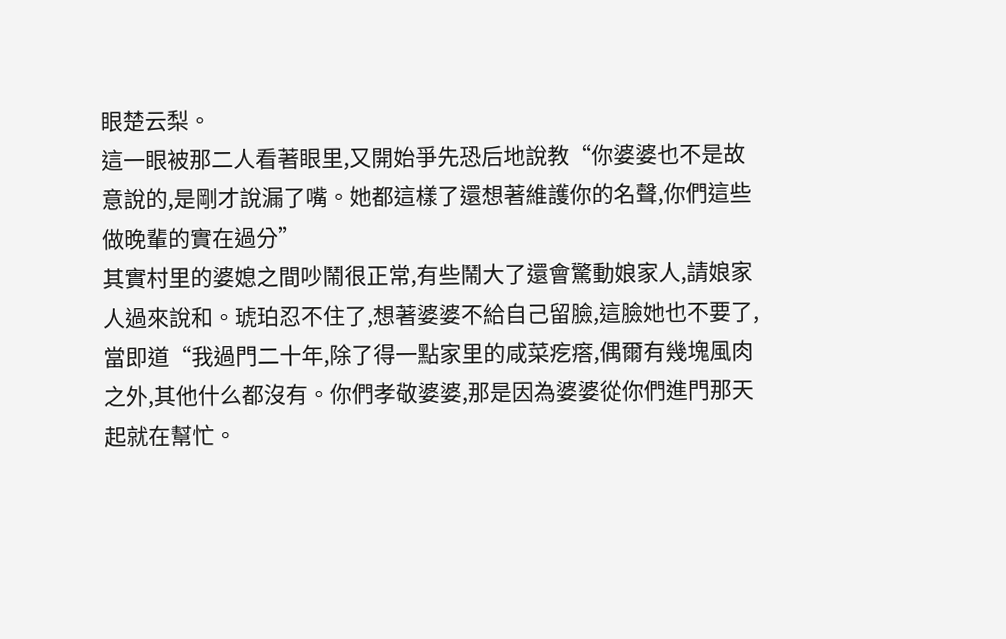眼楚云梨。
這一眼被那二人看著眼里,又開始爭先恐后地說教“你婆婆也不是故意說的,是剛才說漏了嘴。她都這樣了還想著維護你的名聲,你們這些做晚輩的實在過分”
其實村里的婆媳之間吵鬧很正常,有些鬧大了還會驚動娘家人,請娘家人過來說和。琥珀忍不住了,想著婆婆不給自己留臉,這臉她也不要了,當即道“我過門二十年,除了得一點家里的咸菜疙瘩,偶爾有幾塊風肉之外,其他什么都沒有。你們孝敬婆婆,那是因為婆婆從你們進門那天起就在幫忙。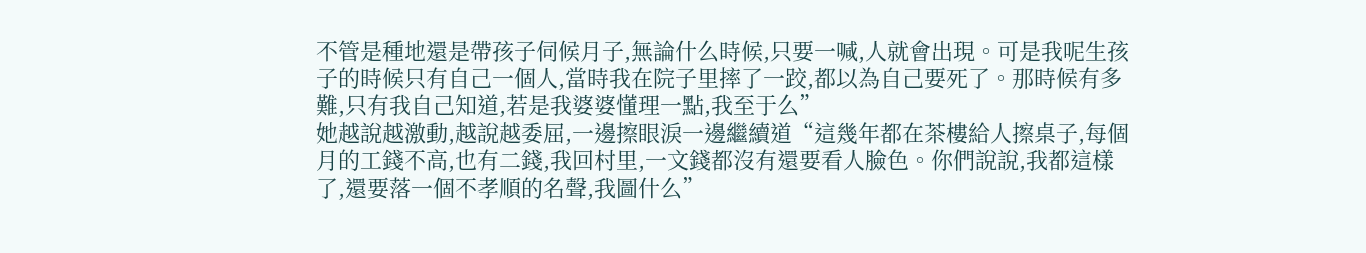不管是種地還是帶孩子伺候月子,無論什么時候,只要一喊,人就會出現。可是我呢生孩子的時候只有自己一個人,當時我在院子里摔了一跤,都以為自己要死了。那時候有多難,只有我自己知道,若是我婆婆懂理一點,我至于么”
她越說越激動,越說越委屈,一邊擦眼淚一邊繼續道“這幾年都在茶樓給人擦桌子,每個月的工錢不高,也有二錢,我回村里,一文錢都沒有還要看人臉色。你們說說,我都這樣了,還要落一個不孝順的名聲,我圖什么”